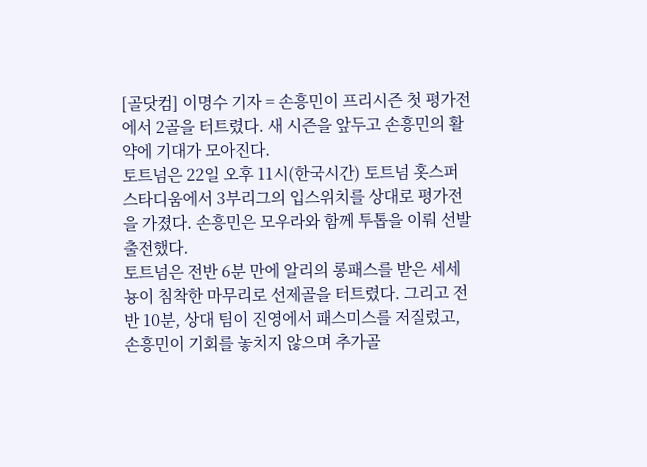[골닷컴] 이명수 기자 = 손흥민이 프리시즌 첫 평가전에서 2골을 터트렸다. 새 시즌을 앞두고 손흥민의 활약에 기대가 모아진다.
토트넘은 22일 오후 11시(한국시간) 토트넘 홋스퍼 스타디움에서 3부리그의 입스위치를 상대로 평가전을 가졌다. 손흥민은 모우라와 함께 투톱을 이뤄 선발 출전했다.
토트넘은 전반 6분 만에 알리의 롱패스를 받은 세세뇽이 침착한 마무리로 선제골을 터트렸다. 그리고 전반 10분, 상대 팀이 진영에서 패스미스를 저질렀고, 손흥민이 기회를 놓치지 않으며 추가골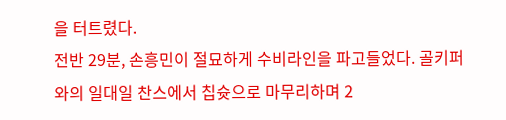을 터트렸다.
전반 29분, 손흥민이 절묘하게 수비라인을 파고들었다. 골키퍼와의 일대일 찬스에서 칩슛으로 마무리하며 2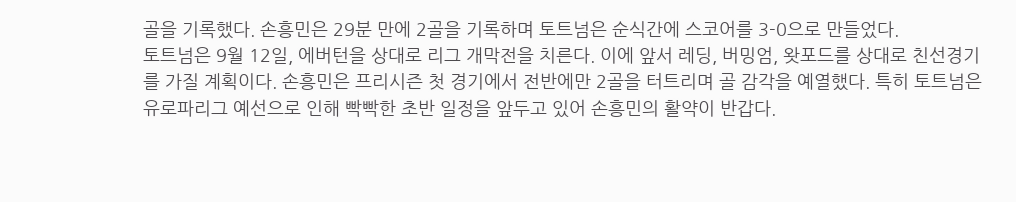골을 기록했다. 손흥민은 29분 만에 2골을 기록하며 토트넘은 순식간에 스코어를 3-0으로 만들었다.
토트넘은 9월 12일, 에버턴을 상대로 리그 개막전을 치른다. 이에 앞서 레딩, 버밍엄, 왓포드를 상대로 친선경기를 가질 계획이다. 손흥민은 프리시즌 첫 경기에서 전반에만 2골을 터트리며 골 감각을 예열했다. 특히 토트넘은 유로파리그 예선으로 인해 빡빡한 초반 일정을 앞두고 있어 손흥민의 활약이 반갑다.